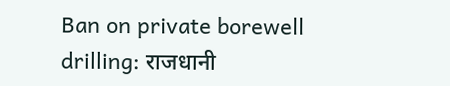Ban on private borewell drilling: राजधानी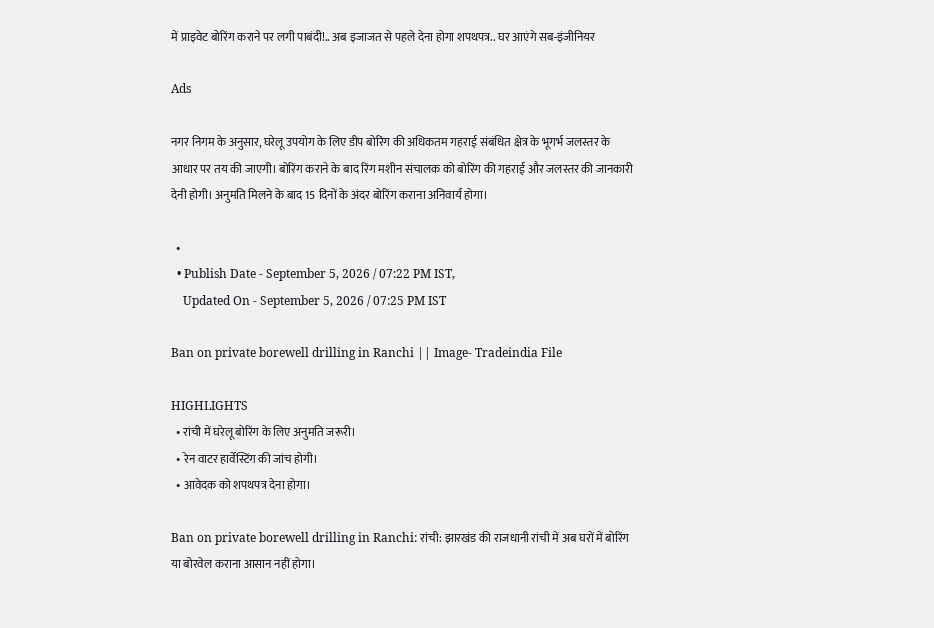में प्राइवेट बोरिंग कराने पर लगी पाबंदी!.. अब इजाजत से पहले देना होगा शपथपत्र.. घर आएंगे सब-इंजीनियर

Ads

नगर निगम के अनुसार, घरेलू उपयोग के लिए डीप बोरिंग की अधिकतम गहराई संबंधित क्षेत्र के भूगर्भ जलस्तर के आधार पर तय की जाएगी। बोरिंग कराने के बाद रिंग मशीन संचालक को बोरिंग की गहराई और जलस्तर की जानकारी देनी होगी। अनुमति मिलने के बाद 15 दिनों के अंदर बोरिंग कराना अनिवार्य होगा।

  •
  • Publish Date - September 5, 2026 / 07:22 PM IST,
    Updated On - September 5, 2026 / 07:25 PM IST

Ban on private borewell drilling in Ranchi || Image- Tradeindia File

HIGHLIGHTS
  • रांची में घरेलू बोरिंग के लिए अनुमति जरूरी।
  • रेन वाटर हार्वेस्टिंग की जांच होगी।
  • आवेदक को शपथपत्र देना होगा।

Ban on private borewell drilling in Ranchi: रांची: झारखंड की राजधानी रांची में अब घरों में बोरिंग या बोरवेल कराना आसान नहीं होगा।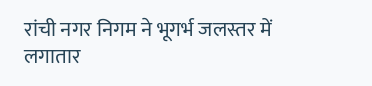रांची नगर निगम ने भूगर्भ जलस्तर में लगातार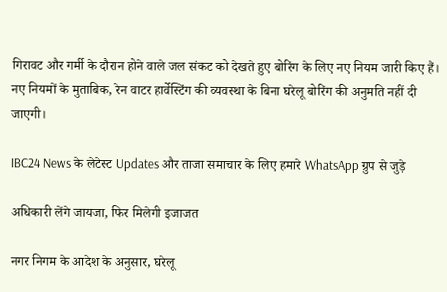गिरावट और गर्मी के दौरान होने वाले जल संकट को देखते हुए बोरिंग के लिए नए नियम जारी किए हैं। नए नियमों के मुताबिक, रेन वाटर हार्वेस्टिंग की व्यवस्था के बिना घरेलू बोरिंग की अनुमति नहीं दी जाएगी।

IBC24 News के लेटेस्ट Updates और ताजा समाचार के लिए हमारे WhatsApp ग्रुप से जुड़े

अधिकारी लेंगे जायजा, फिर मिलेगी इजाजत

नगर निगम के आदेश के अनुसार, घरेलू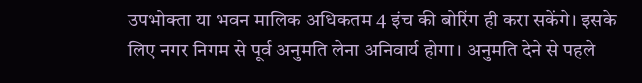उपभोक्ता या भवन मालिक अधिकतम 4 इंच की बोरिंग ही करा सकेंगे। इसके लिए नगर निगम से पूर्व अनुमति लेना अनिवार्य होगा। अनुमति देने से पहले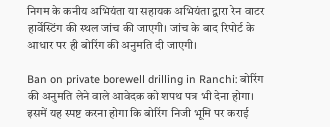निगम के कनीय अभियंता या सहायक अभियंता द्वारा रेन वाटर हार्वेस्टिंग की स्थल जांच की जाएगी। जांच के बाद रिपोर्ट के आधार पर ही बोरिंग की अनुमति दी जाएगी।

Ban on private borewell drilling in Ranchi: बोरिंग की अनुमति लेने वाले आवेदक को शपथ पत्र भी देना होगा। इसमें यह स्पष्ट करना होगा कि बोरिंग निजी भूमि पर कराई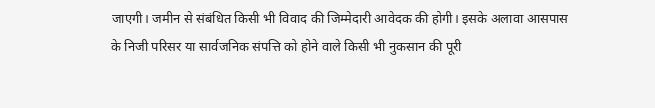जाएगी। जमीन से संबंधित किसी भी विवाद की जिम्मेदारी आवेदक की होगी। इसके अलावा आसपास के निजी परिसर या सार्वजनिक संपत्ति को होने वाले किसी भी नुकसान की पूरी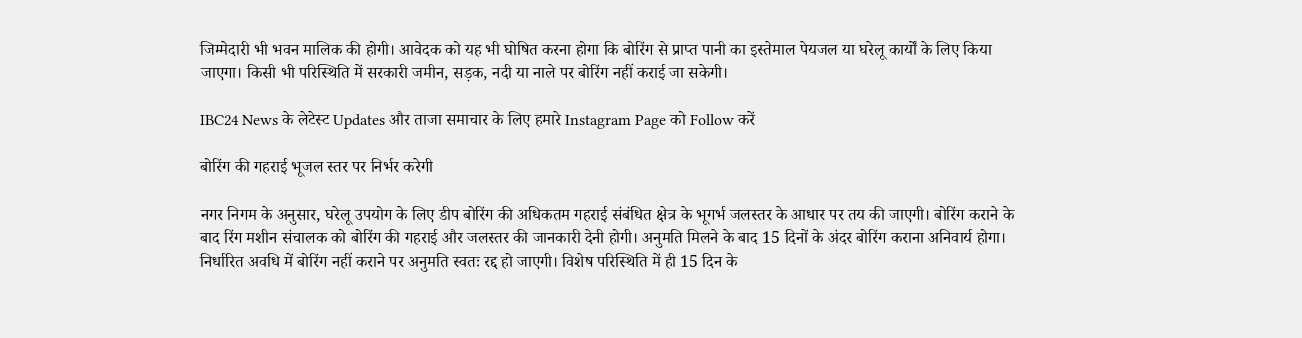जिम्मेदारी भी भवन मालिक की होगी। आवेदक को यह भी घोषित करना होगा कि बोरिंग से प्राप्त पानी का इस्तेमाल पेयजल या घरेलू कार्यों के लिए किया जाएगा। किसी भी परिस्थिति में सरकारी जमीन, सड़क, नदी या नाले पर बोरिंग नहीं कराई जा सकेगी।

IBC24 News के लेटेस्ट Updates और ताजा समाचार के लिए हमारे Instagram Page को Follow करें

बोरिंग की गहराई भूजल स्तर पर निर्भर करेगी

नगर निगम के अनुसार, घरेलू उपयोग के लिए डीप बोरिंग की अधिकतम गहराई संबंधित क्षेत्र के भूगर्भ जलस्तर के आधार पर तय की जाएगी। बोरिंग कराने के बाद रिंग मशीन संचालक को बोरिंग की गहराई और जलस्तर की जानकारी देनी होगी। अनुमति मिलने के बाद 15 दिनों के अंदर बोरिंग कराना अनिवार्य होगा। निर्धारित अवधि में बोरिंग नहीं कराने पर अनुमति स्वतः रद्द हो जाएगी। विशेष परिस्थिति में ही 15 दिन के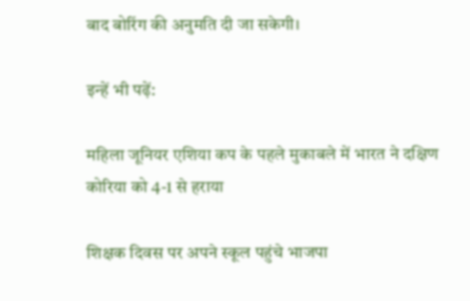बाद बोरिंग की अनुमति दी जा सकेगी।

इन्हें भी पढ़ें:

महिला जूनियर एशिया कप के पहले मुकाबले में भारत ने दक्षिण कोरिया को 4-1 से हराया

शिक्षक दिवस पर अपने स्कूल पहुंचे भाजपा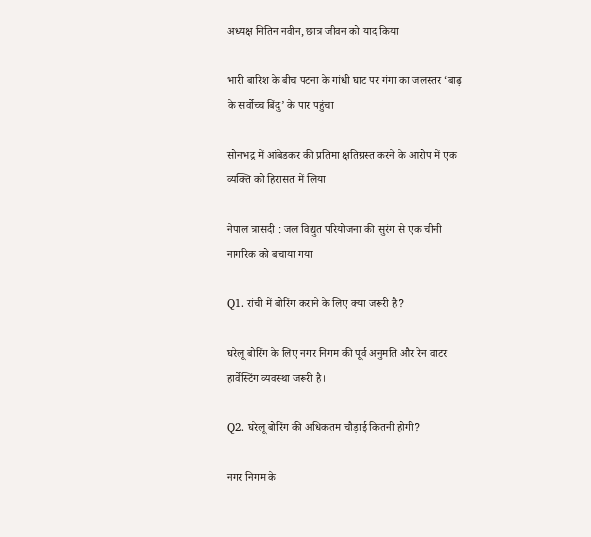अध्यक्ष नितिन नवीन, छात्र जीवन को याद किया

भारी बारिश के बीच पटना के गांधी घाट पर गंगा का जलस्तर ‘बाढ़ के सर्वोच्च बिंदु’ के पार पहुंचा

सोनभद्र में आंबेडकर की प्रतिमा क्षतिग्रस्त करने के आरोप में एक व्यक्ति को हिरासत में लिया

नेपाल त्रासदी : जल विद्युत परियोजना की सुरंग से एक चीनी नागरिक को बचाया गया

Q1. रांची में बोरिंग कराने के लिए क्या जरूरी है?

घरेलू बोरिंग के लिए नगर निगम की पूर्व अनुमति और रेन वाटर हार्वेस्टिंग व्यवस्था जरूरी है।

Q2. घरेलू बोरिंग की अधिकतम चौड़ाई कितनी होगी?

नगर निगम के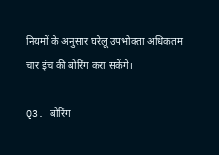नियमों के अनुसार घरेलू उपभोक्ता अधिकतम चार इंच की बोरिंग करा सकेंगे।

Q3. बोरिंग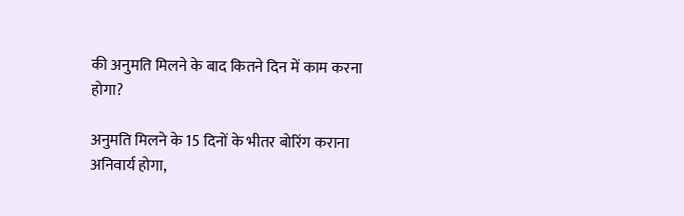की अनुमति मिलने के बाद कितने दिन में काम करना होगा?

अनुमति मिलने के 15 दिनों के भीतर बोरिंग कराना अनिवार्य होगा,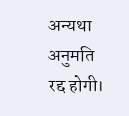अन्यथा अनुमति रद्द होगी।